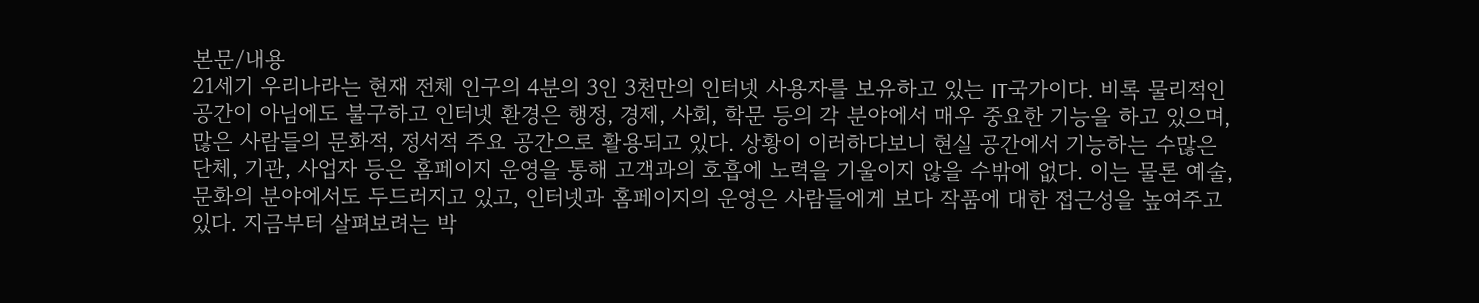본문/내용
21세기 우리나라는 현재 전체 인구의 4분의 3인 3천만의 인터넷 사용자를 보유하고 있는 IT국가이다. 비록 물리적인 공간이 아님에도 불구하고 인터넷 환경은 행정, 경제, 사회, 학문 등의 각 분야에서 매우 중요한 기능을 하고 있으며, 많은 사람들의 문화적, 정서적 주요 공간으로 활용되고 있다. 상황이 이러하다보니 현실 공간에서 기능하는 수많은 단체, 기관, 사업자 등은 홈페이지 운영을 통해 고객과의 호흡에 노력을 기울이지 않을 수밖에 없다. 이는 물론 예술, 문화의 분야에서도 두드러지고 있고, 인터넷과 홈페이지의 운영은 사람들에게 보다 작품에 대한 접근성을 높여주고 있다. 지금부터 살펴보려는 박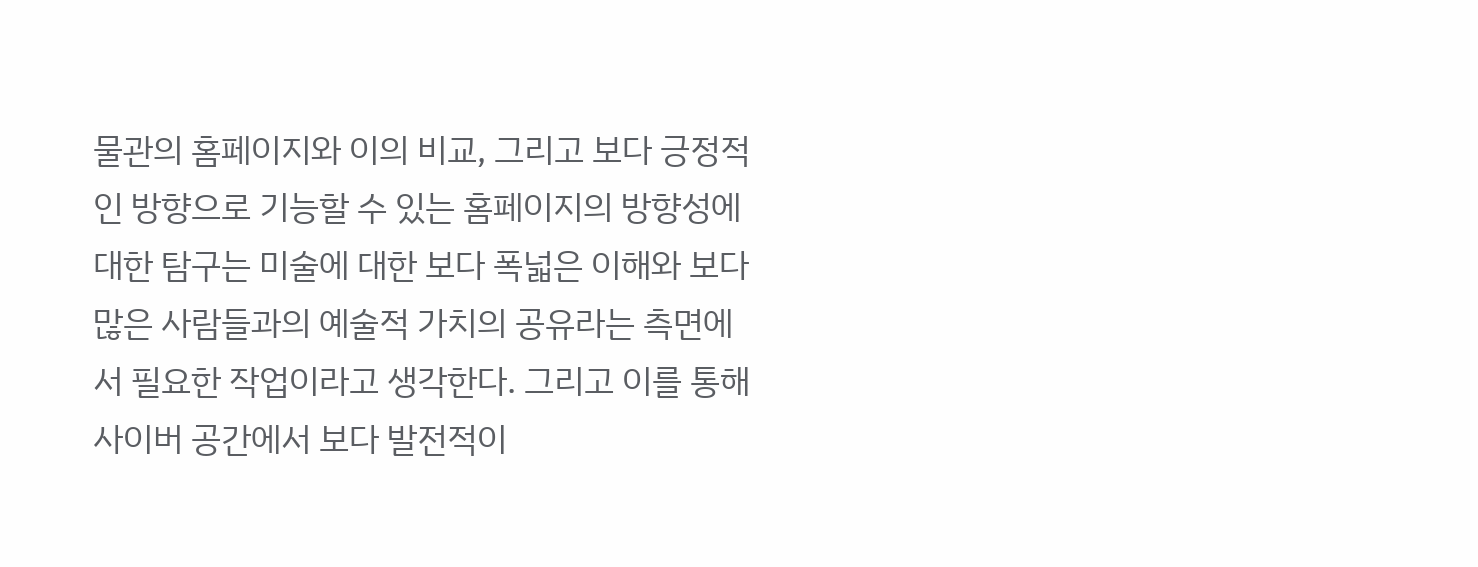물관의 홈페이지와 이의 비교, 그리고 보다 긍정적인 방향으로 기능할 수 있는 홈페이지의 방향성에 대한 탐구는 미술에 대한 보다 폭넓은 이해와 보다 많은 사람들과의 예술적 가치의 공유라는 측면에서 필요한 작업이라고 생각한다. 그리고 이를 통해 사이버 공간에서 보다 발전적이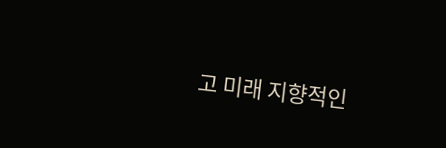고 미래 지향적인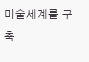미술세계를 구축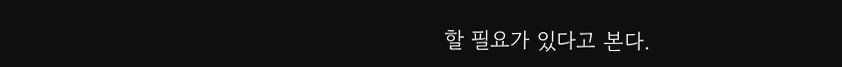할 필요가 있다고 본다.